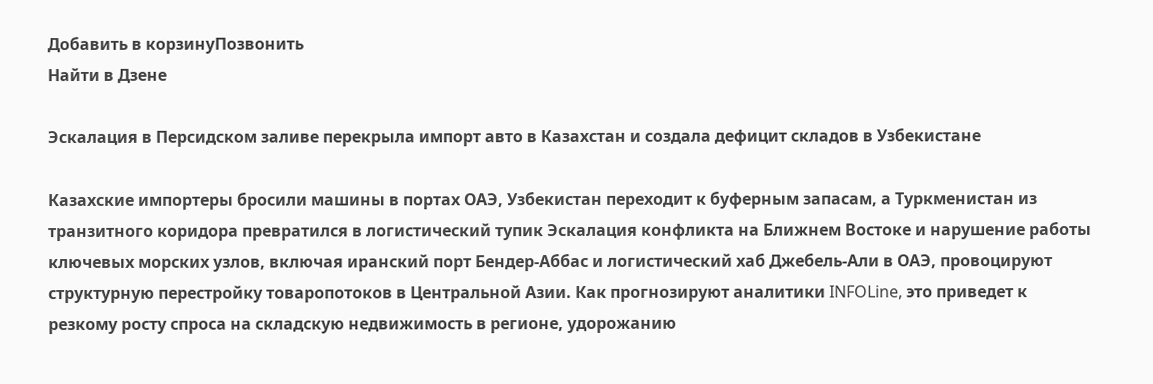Добавить в корзинуПозвонить
Найти в Дзене

Эскалация в Персидском заливе перекрыла импорт авто в Казахстан и создала дефицит складов в Узбекистане

Казахские импортеры бросили машины в портах ОАЭ, Узбекистан переходит к буферным запасам, а Туркменистан из транзитного коридора превратился в логистический тупик Эскалация конфликта на Ближнем Востоке и нарушение работы ключевых морских узлов, включая иранский порт Бендер-Аббас и логистический хаб Джебель-Али в ОАЭ, провоцируют структурную перестройку товаропотоков в Центральной Азии. Как прогнозируют аналитики INFOLine, это приведет к резкому росту спроса на складскую недвижимость в регионе, удорожанию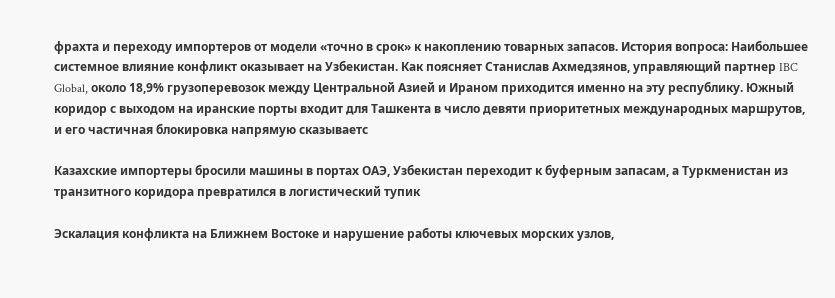фрахта и переходу импортеров от модели «точно в срок» к накоплению товарных запасов. История вопроса: Наибольшее системное влияние конфликт оказывает на Узбекистан. Как поясняет Станислав Ахмедзянов, управляющий партнер IBC Global, около 18,9% грузоперевозок между Центральной Азией и Ираном приходится именно на эту республику. Южный коридор с выходом на иранские порты входит для Ташкента в число девяти приоритетных международных маршрутов, и его частичная блокировка напрямую сказываетс

Казахские импортеры бросили машины в портах ОАЭ, Узбекистан переходит к буферным запасам, а Туркменистан из транзитного коридора превратился в логистический тупик

Эскалация конфликта на Ближнем Востоке и нарушение работы ключевых морских узлов,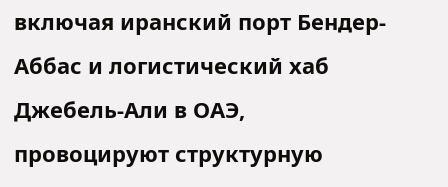включая иранский порт Бендер-Аббас и логистический хаб Джебель-Али в ОАЭ, провоцируют структурную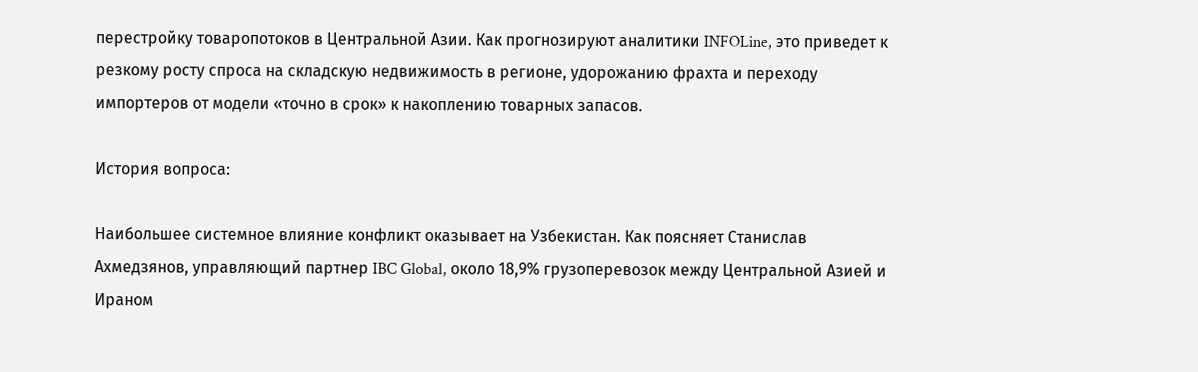перестройку товаропотоков в Центральной Азии. Как прогнозируют аналитики INFOLine, это приведет к резкому росту спроса на складскую недвижимость в регионе, удорожанию фрахта и переходу импортеров от модели «точно в срок» к накоплению товарных запасов.

История вопроса:

Наибольшее системное влияние конфликт оказывает на Узбекистан. Как поясняет Станислав Ахмедзянов, управляющий партнер IBC Global, около 18,9% грузоперевозок между Центральной Азией и Ираном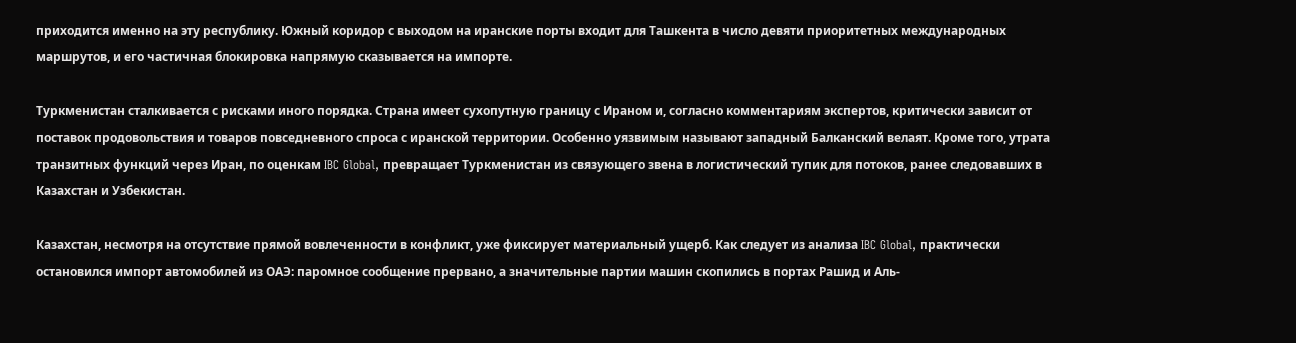приходится именно на эту республику. Южный коридор с выходом на иранские порты входит для Ташкента в число девяти приоритетных международных маршрутов, и его частичная блокировка напрямую сказывается на импорте.

Туркменистан сталкивается с рисками иного порядка. Страна имеет сухопутную границу с Ираном и, согласно комментариям экспертов, критически зависит от поставок продовольствия и товаров повседневного спроса с иранской территории. Особенно уязвимым называют западный Балканский велаят. Кроме того, утрата транзитных функций через Иран, по оценкам IBC Global, превращает Туркменистан из связующего звена в логистический тупик для потоков, ранее следовавших в Казахстан и Узбекистан.

Казахстан, несмотря на отсутствие прямой вовлеченности в конфликт, уже фиксирует материальный ущерб. Как следует из анализа IBC Global, практически остановился импорт автомобилей из ОАЭ: паромное сообщение прервано, а значительные партии машин скопились в портах Рашид и Аль-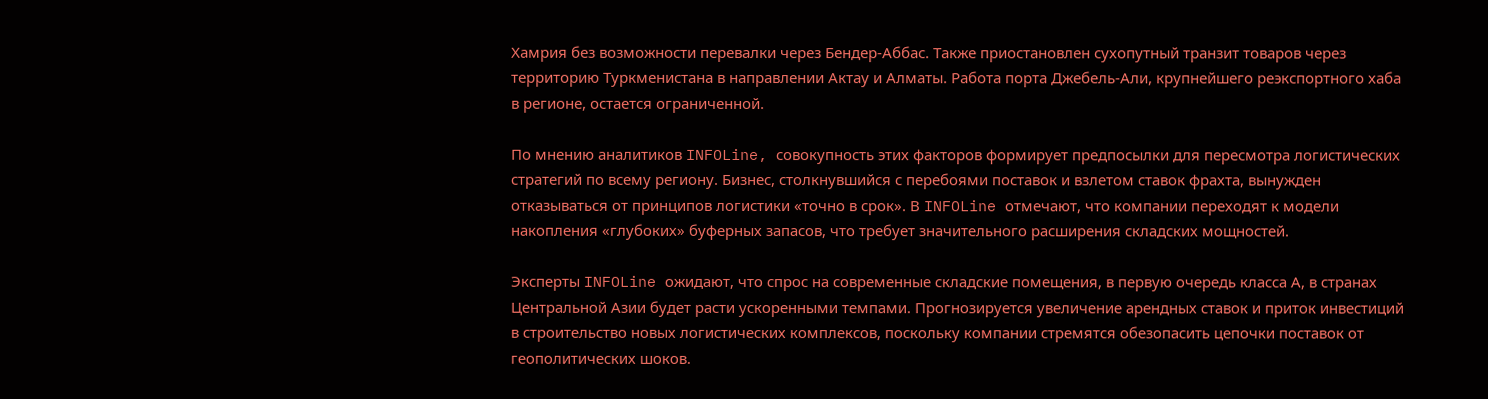Хамрия без возможности перевалки через Бендер-Аббас. Также приостановлен сухопутный транзит товаров через территорию Туркменистана в направлении Актау и Алматы. Работа порта Джебель-Али, крупнейшего реэкспортного хаба в регионе, остается ограниченной.

По мнению аналитиков INFOLine, совокупность этих факторов формирует предпосылки для пересмотра логистических стратегий по всему региону. Бизнес, столкнувшийся с перебоями поставок и взлетом ставок фрахта, вынужден отказываться от принципов логистики «точно в срок». В INFOLine отмечают, что компании переходят к модели накопления «глубоких» буферных запасов, что требует значительного расширения складских мощностей.

Эксперты INFOLine ожидают, что спрос на современные складские помещения, в первую очередь класса А, в странах Центральной Азии будет расти ускоренными темпами. Прогнозируется увеличение арендных ставок и приток инвестиций в строительство новых логистических комплексов, поскольку компании стремятся обезопасить цепочки поставок от геополитических шоков.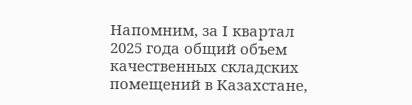Напомним, за I квартал 2025 года общий объем качественных складских помещений в Казахстане,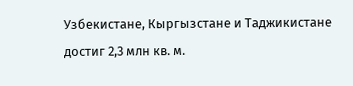Узбекистане, Кыргызстане и Таджикистане достиг 2,3 млн кв. м.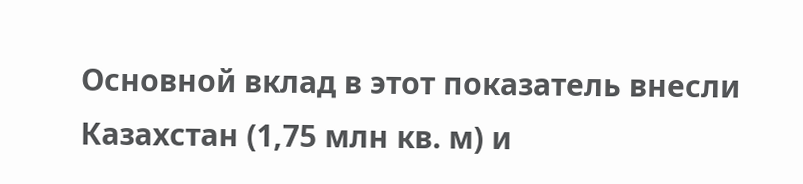Основной вклад в этот показатель внесли Казахстан (1,75 млн кв. м) и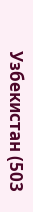Узбекистан (503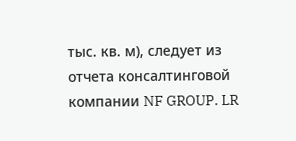тыс. кв. м), следует из отчета консалтинговой компании NF GROUP. LR